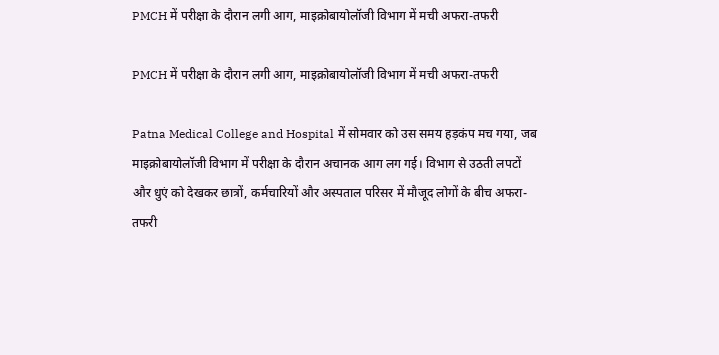PMCH में परीक्षा के दौरान लगी आग, माइक्रोबायोलॉजी विभाग में मची अफरा-तफरी

PMCH में परीक्षा के दौरान लगी आग, माइक्रोबायोलॉजी विभाग में मची अफरा-तफरी

Patna Medical College and Hospital में सोमवार को उस समय हड़कंप मच गया, जब माइक्रोबायोलॉजी विभाग में परीक्षा के दौरान अचानक आग लग गई। विभाग से उठती लपटों और धुएं को देखकर छात्रों, कर्मचारियों और अस्पताल परिसर में मौजूद लोगों के बीच अफरा-तफरी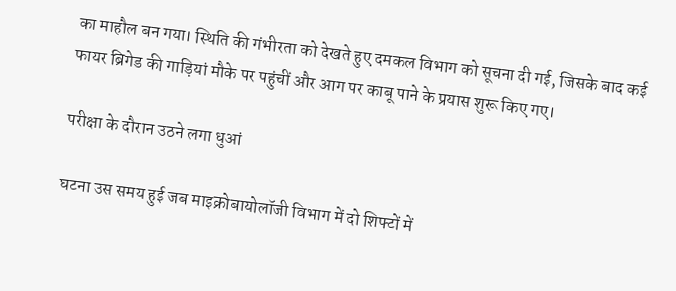का माहौल बन गया। स्थिति की गंभीरता को देखते हुए दमकल विभाग को सूचना दी गई, जिसके बाद कई फायर ब्रिगेड की गाड़ियां मौके पर पहुंचीं और आग पर काबू पाने के प्रयास शुरू किए गए।

परीक्षा के दौरान उठने लगा धुआं

घटना उस समय हुई जब माइक्रोबायोलॉजी विभाग में दो शिफ्टों में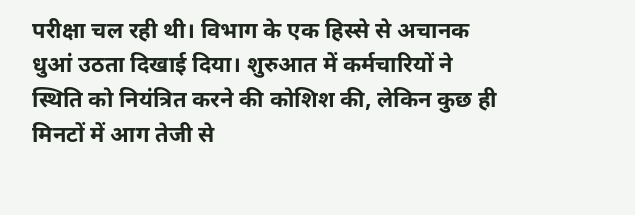परीक्षा चल रही थी। विभाग के एक हिस्से से अचानक धुआं उठता दिखाई दिया। शुरुआत में कर्मचारियों ने स्थिति को नियंत्रित करने की कोशिश की, लेकिन कुछ ही मिनटों में आग तेजी से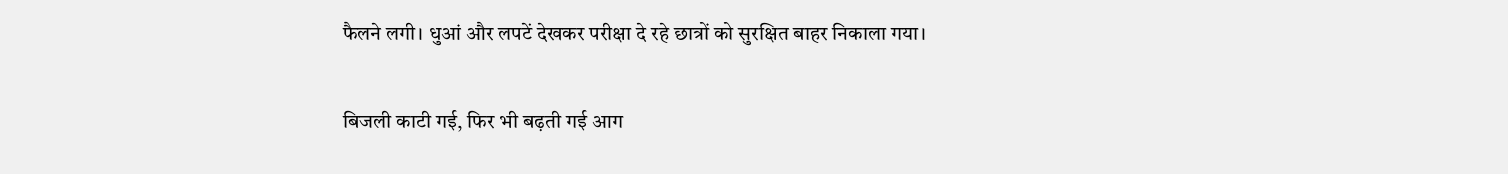फैलने लगी। धुआं और लपटें देखकर परीक्षा दे रहे छात्रों को सुरक्षित बाहर निकाला गया।

बिजली काटी गई, फिर भी बढ़ती गई आग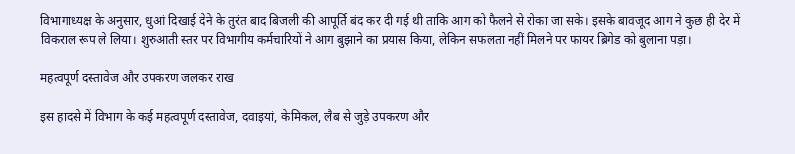विभागाध्यक्ष के अनुसार, धुआं दिखाई देने के तुरंत बाद बिजली की आपूर्ति बंद कर दी गई थी ताकि आग को फैलने से रोका जा सके। इसके बावजूद आग ने कुछ ही देर में विकराल रूप ले लिया। शुरुआती स्तर पर विभागीय कर्मचारियों ने आग बुझाने का प्रयास किया, लेकिन सफलता नहीं मिलने पर फायर ब्रिगेड को बुलाना पड़ा।

महत्वपूर्ण दस्तावेज और उपकरण जलकर राख

इस हादसे में विभाग के कई महत्वपूर्ण दस्तावेज, दवाइयां, केमिकल, लैब से जुड़े उपकरण और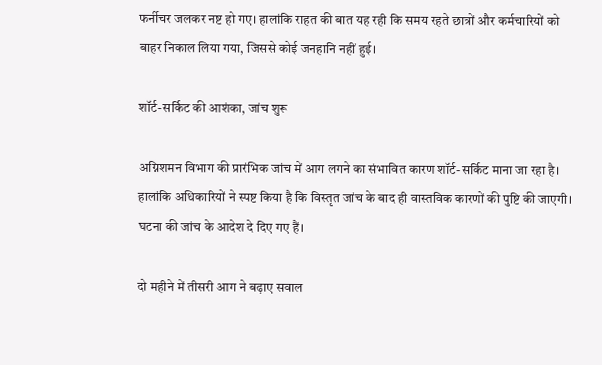फर्नीचर जलकर नष्ट हो गए। हालांकि राहत की बात यह रही कि समय रहते छात्रों और कर्मचारियों को बाहर निकाल लिया गया, जिससे कोई जनहानि नहीं हुई।

शॉर्ट-सर्किट की आशंका, जांच शुरू

अग्निशमन विभाग की प्रारंभिक जांच में आग लगने का संभावित कारण शॉर्ट-सर्किट माना जा रहा है। हालांकि अधिकारियों ने स्पष्ट किया है कि विस्तृत जांच के बाद ही वास्तविक कारणों की पुष्टि की जाएगी। घटना की जांच के आदेश दे दिए गए हैं।

दो महीने में तीसरी आग ने बढ़ाए सवाल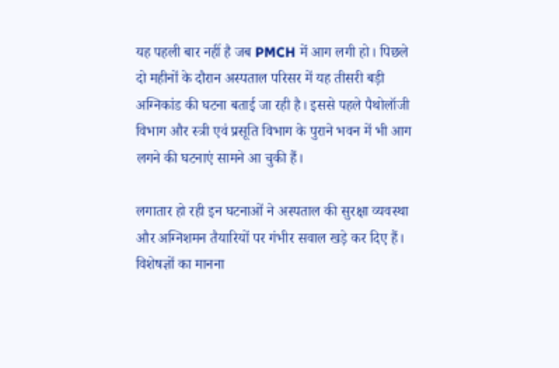यह पहली बार नहीं है जब PMCH में आग लगी हो। पिछले दो महीनों के दौरान अस्पताल परिसर में यह तीसरी बड़ी अग्निकांड की घटना बताई जा रही है। इससे पहले पैथोलॉजी विभाग और स्त्री एवं प्रसूति विभाग के पुराने भवन में भी आग लगने की घटनाएं सामने आ चुकी हैं।

लगातार हो रही इन घटनाओं ने अस्पताल की सुरक्षा व्यवस्था और अग्निशमन तैयारियों पर गंभीर सवाल खड़े कर दिए हैं। विशेषज्ञों का मानना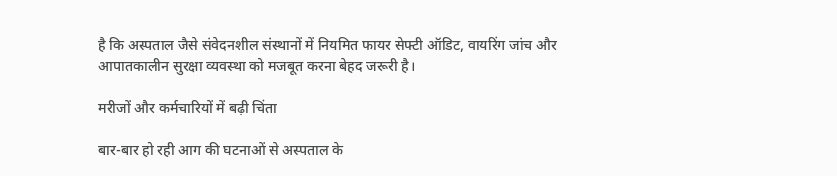है कि अस्पताल जैसे संवेदनशील संस्थानों में नियमित फायर सेफ्टी ऑडिट, वायरिंग जांच और आपातकालीन सुरक्षा व्यवस्था को मजबूत करना बेहद जरूरी है।

मरीजों और कर्मचारियों में बढ़ी चिंता

बार-बार हो रही आग की घटनाओं से अस्पताल के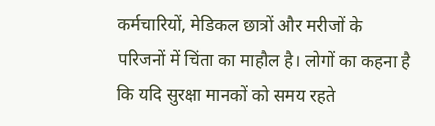कर्मचारियों, मेडिकल छात्रों और मरीजों के परिजनों में चिंता का माहौल है। लोगों का कहना है कि यदि सुरक्षा मानकों को समय रहते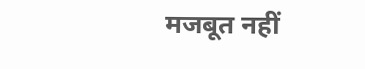मजबूत नहीं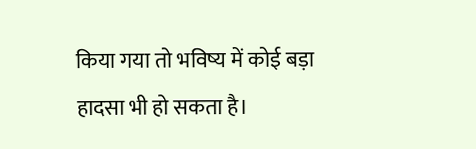किया गया तो भविष्य में कोई बड़ा हादसा भी हो सकता है।